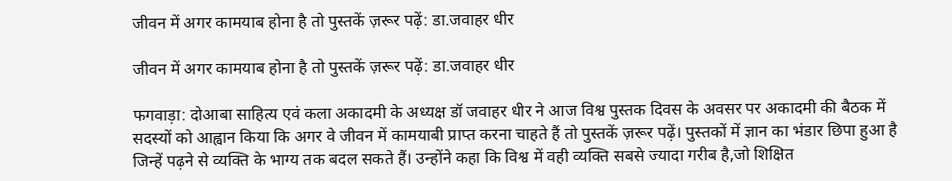जीवन में अगर कामयाब होना है तो पुस्तकें ज़रूर पढ़ें: डा.जवाहर धीर

जीवन में अगर कामयाब होना है तो पुस्तकें ज़रूर पढ़ें: डा.जवाहर धीर

फगवाड़ा: दोआबा साहित्य एवं कला अकादमी के अध्यक्ष डॉ जवाहर धीर ने आज विश्व पुस्तक दिवस के अवसर पर अकादमी की बैठक में सदस्यों को आह्वान किया कि अगर वे जीवन में कामयाबी प्राप्त करना चाहते हैं तो पुस्तकें ज़रूर पढ़ें। पुस्तकों में ज्ञान का भंडार छिपा हुआ है जिन्हें पढ़ने से व्यक्ति के भाग्य तक बदल सकते हैं। उन्होंने कहा कि विश्व में वही व्यक्ति सबसे ज्यादा गरीब है,जो शिक्षित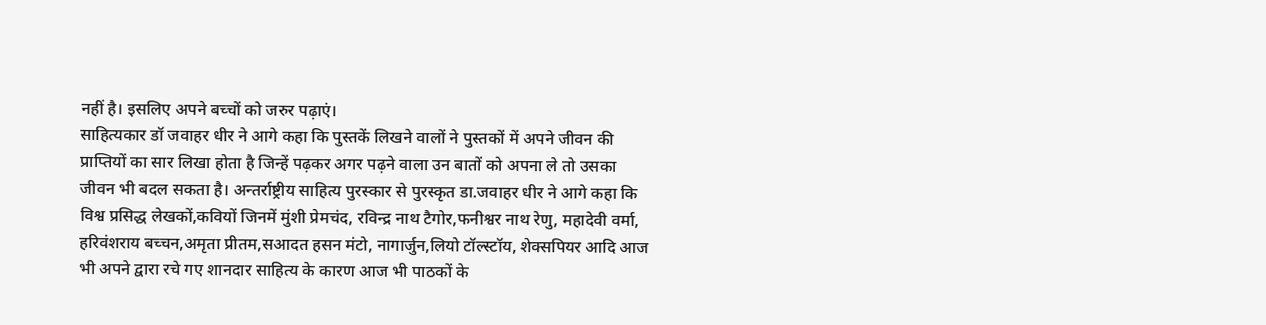नहीं है। इसलिए अपने बच्चों को जरुर पढ़ाएं।
साहित्यकार डॉ जवाहर धीर ने आगे कहा कि पुस्तकें लिखने वालों ने पुस्तकों में अपने जीवन की प्राप्तियों का सार लिखा होता है जिन्हें पढ़कर अगर पढ़ने वाला उन बातों को अपना ले तो उसका जीवन भी बदल सकता है। अन्तर्राष्ट्रीय साहित्य पुरस्कार से पुरस्कृत डा.जवाहर धीर ने आगे कहा कि विश्व प्रसिद्ध लेखकों,कवियों जिनमें मुंशी प्रेमचंद, रविन्द्र नाथ टैगोर,फनीश्वर नाथ रेणु, महादेवी वर्मा, हरिवंशराय बच्चन,अमृता प्रीतम,सआदत हसन मंटो, नागार्जुन,लियो टॉल्स्टॉय, शेक्सपियर आदि आज भी अपने द्वारा रचे गए शानदार साहित्य के कारण आज भी पाठकों के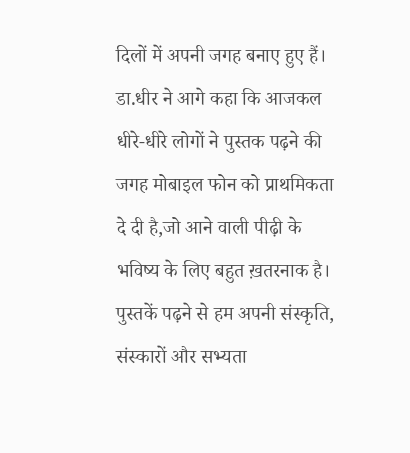दिलों में अपनी जगह बनाए हुए हैं।
डा.धीर ने आगे कहा कि आजकल धीरे-धीरे लोगों ने पुस्तक पढ़ने की जगह मोबाइल फोन को प्राथमिकता दे दी है,जो आने वाली पीढ़ी के भविष्य के लिए बहुत ख़तरनाक है। पुस्तकें पढ़ने से हम अपनी संस्कृति, संस्कारों और सभ्यता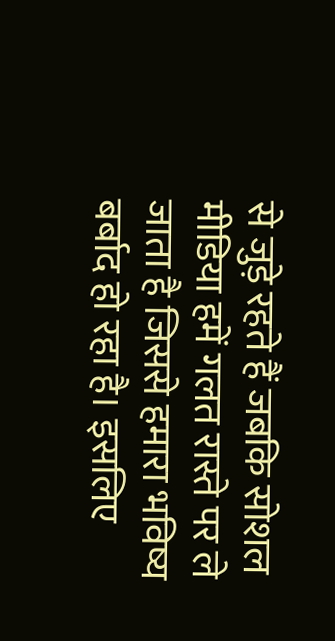से जुड़े रहते हैं जबकि सोशल मीडिया हमें गलत रास्ते पर ले जाता है जिससे हमारा भविष्य बर्बाद हो रहा है। इसलिए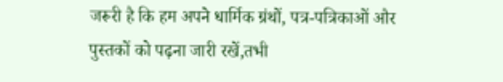जरूरी है कि हम अपने धार्मिक ग्रंथों, पत्र-पत्रिकाओं और पुस्तकों को पढ़ना जारी रखें,तभी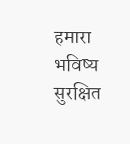हमारा भविष्य सुरक्षित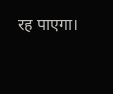रह पाएगा।